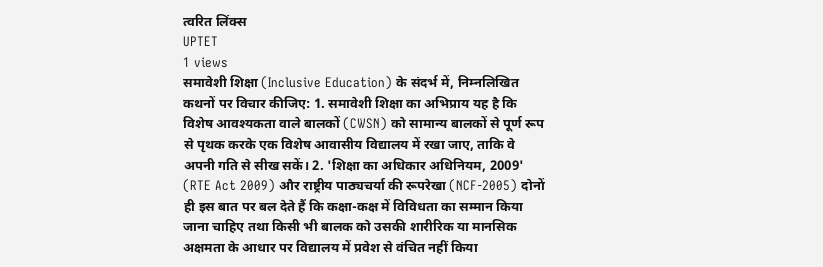त्वरित लिंक्स
UPTET
1 views
समावेशी शिक्षा (Inclusive Education) के संदर्भ में, निम्नलिखित कथनों पर विचार कीजिए: 1. समावेशी शिक्षा का अभिप्राय यह है कि विशेष आवश्यकता वाले बालकों (CWSN) को सामान्य बालकों से पूर्ण रूप से पृथक करके एक विशेष आवासीय विद्यालय में रखा जाए, ताकि वे अपनी गति से सीख सकें। 2. 'शिक्षा का अधिकार अधिनियम, 2009' (RTE Act 2009) और राष्ट्रीय पाठ्यचर्या की रूपरेखा (NCF-2005) दोनों ही इस बात पर बल देते हैं कि कक्षा-कक्ष में विविधता का सम्मान किया जाना चाहिए तथा किसी भी बालक को उसकी शारीरिक या मानसिक अक्षमता के आधार पर विद्यालय में प्रवेश से वंचित नहीं किया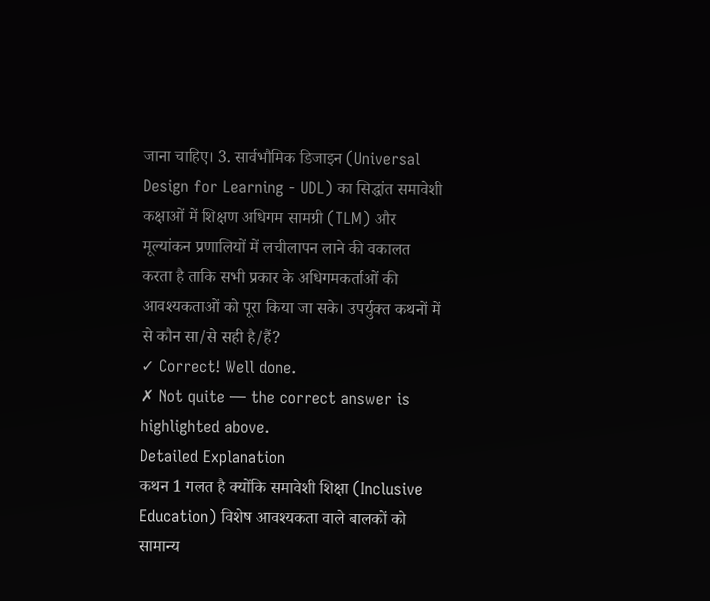जाना चाहिए। 3. सार्वभौमिक डिजाइन (Universal Design for Learning - UDL) का सिद्धांत समावेशी कक्षाओं में शिक्षण अधिगम सामग्री (TLM) और मूल्यांकन प्रणालियों में लचीलापन लाने की वकालत करता है ताकि सभी प्रकार के अधिगमकर्ताओं की आवश्यकताओं को पूरा किया जा सके। उपर्युक्त कथनों में से कौन सा/से सही है/हैं?
✓ Correct! Well done.
✗ Not quite — the correct answer is highlighted above.
Detailed Explanation
कथन 1 गलत है क्योंकि समावेशी शिक्षा (Inclusive Education) विशेष आवश्यकता वाले बालकों को सामान्य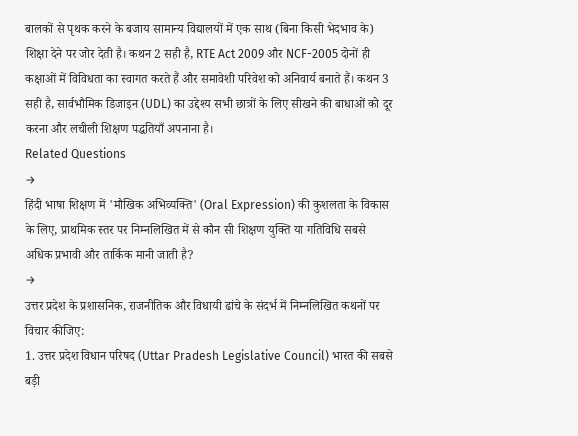बालकों से पृथक करने के बजाय सामान्य विद्यालयों में एक साथ (बिना किसी भेदभाव के) शिक्षा देने पर जोर देती है। कथन 2 सही है, RTE Act 2009 और NCF-2005 दोनों ही कक्षाओं में विविधता का स्वागत करते हैं और समावेशी परिवेश को अनिवार्य बनाते हैं। कथन 3 सही है, सार्वभौमिक डिजाइन (UDL) का उद्देश्य सभी छात्रों के लिए सीखने की बाधाओं को दूर करना और लचीली शिक्षण पद्धतियाँ अपनाना है।
Related Questions
→
हिंदी भाषा शिक्षण में 'मौखिक अभिव्यक्ति' (Oral Expression) की कुशलता के विकास के लिए, प्राथमिक स्तर पर निम्नलिखित में से कौन सी शिक्षण युक्ति या गतिविधि सबसे अधिक प्रभावी और तार्किक मानी जाती है?
→
उत्तर प्रदेश के प्रशासनिक, राजनीतिक और विधायी ढांचे के संदर्भ में निम्नलिखित कथनों पर विचार कीजिए:
1. उत्तर प्रदेश विधान परिषद (Uttar Pradesh Legislative Council) भारत की सबसे बड़ी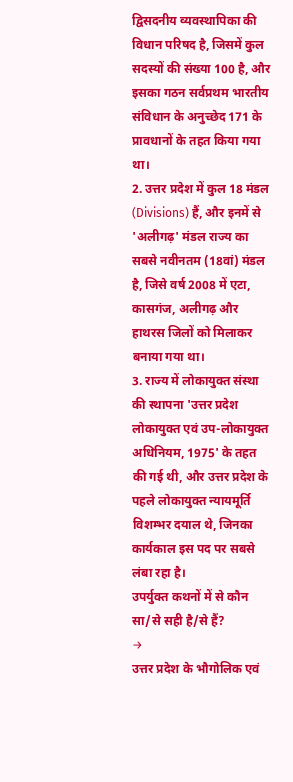द्विसदनीय व्यवस्थापिका की विधान परिषद है, जिसमें कुल सदस्यों की संख्या 100 है, और इसका गठन सर्वप्रथम भारतीय संविधान के अनुच्छेद 171 के प्रावधानों के तहत किया गया था।
2. उत्तर प्रदेश में कुल 18 मंडल (Divisions) हैं, और इनमें से 'अलीगढ़' मंडल राज्य का सबसे नवीनतम (18वां) मंडल है, जिसे वर्ष 2008 में एटा, कासगंज, अलीगढ़ और हाथरस जिलों को मिलाकर बनाया गया था।
3. राज्य में लोकायुक्त संस्था की स्थापना 'उत्तर प्रदेश लोकायुक्त एवं उप-लोकायुक्त अधिनियम, 1975' के तहत की गई थी, और उत्तर प्रदेश के पहले लोकायुक्त न्यायमूर्ति विशम्भर दयाल थे, जिनका कार्यकाल इस पद पर सबसे लंबा रहा है।
उपर्युक्त कथनों में से कौन सा/से सही है/से हैं?
→
उत्तर प्रदेश के भौगोलिक एवं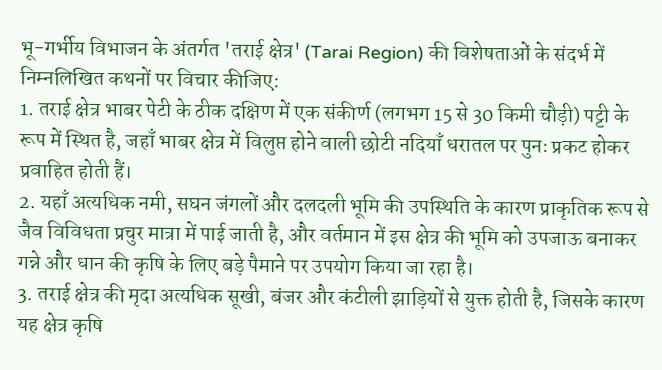भू-गर्भीय विभाजन के अंतर्गत 'तराई क्षेत्र' (Tarai Region) की विशेषताओं के संदर्भ में निम्नलिखित कथनों पर विचार कीजिए:
1. तराई क्षेत्र भाबर पेटी के ठीक दक्षिण में एक संकीर्ण (लगभग 15 से 30 किमी चौड़ी) पट्टी के रूप में स्थित है, जहाँ भाबर क्षेत्र में विलुप्त होने वाली छोटी नदियाँ धरातल पर पुनः प्रकट होकर प्रवाहित होती हैं।
2. यहाँ अत्यधिक नमी, सघन जंगलों और दलदली भूमि की उपस्थिति के कारण प्राकृतिक रूप से जैव विविधता प्रचुर मात्रा में पाई जाती है, और वर्तमान में इस क्षेत्र की भूमि को उपजाऊ बनाकर गन्ने और धान की कृषि के लिए बड़े पैमाने पर उपयोग किया जा रहा है।
3. तराई क्षेत्र की मृदा अत्यधिक सूखी, बंजर और कंटीली झाड़ियों से युक्त होती है, जिसके कारण यह क्षेत्र कृषि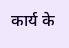कार्य के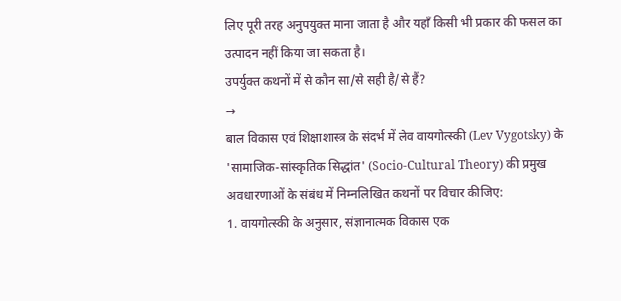लिए पूरी तरह अनुपयुक्त माना जाता है और यहाँ किसी भी प्रकार की फसल का उत्पादन नहीं किया जा सकता है।
उपर्युक्त कथनों में से कौन सा/से सही है/से हैं?
→
बाल विकास एवं शिक्षाशास्त्र के संदर्भ में लेव वायगोत्स्की (Lev Vygotsky) के 'सामाजिक-सांस्कृतिक सिद्धांत' (Socio-Cultural Theory) की प्रमुख अवधारणाओं के संबंध में निम्नलिखित कथनों पर विचार कीजिए:
1. वायगोत्स्की के अनुसार, संज्ञानात्मक विकास एक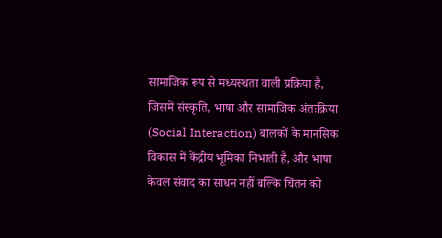सामाजिक रूप से मध्यस्थता वाली प्रक्रिया है, जिसमें संस्कृति, भाषा और सामाजिक अंतःक्रिया (Social Interaction) बालकों के मानसिक विकास में केंद्रीय भूमिका निभाती है, और भाषा केवल संवाद का साधन नहीं बल्कि चिंतन को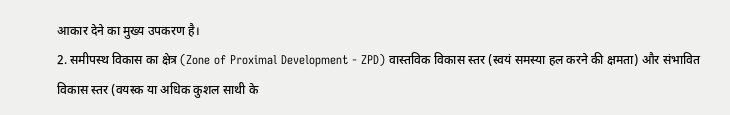आकार देने का मुख्य उपकरण है।
2. समीपस्थ विकास का क्षेत्र (Zone of Proximal Development - ZPD) वास्तविक विकास स्तर (स्वयं समस्या हल करने की क्षमता) और संभावित विकास स्तर (वयस्क या अधिक कुशल साथी के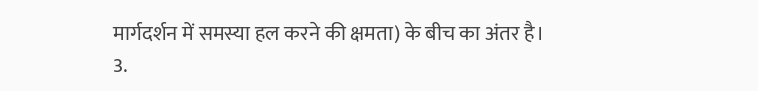मार्गदर्शन में समस्या हल करने की क्षमता) के बीच का अंतर है।
3.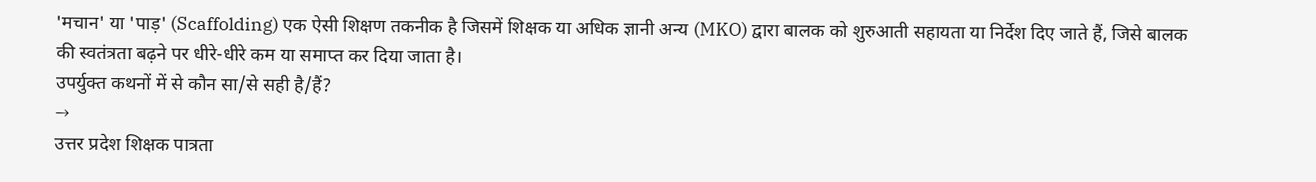'मचान' या 'पाड़' (Scaffolding) एक ऐसी शिक्षण तकनीक है जिसमें शिक्षक या अधिक ज्ञानी अन्य (MKO) द्वारा बालक को शुरुआती सहायता या निर्देश दिए जाते हैं, जिसे बालक की स्वतंत्रता बढ़ने पर धीरे-धीरे कम या समाप्त कर दिया जाता है।
उपर्युक्त कथनों में से कौन सा/से सही है/हैं?
→
उत्तर प्रदेश शिक्षक पात्रता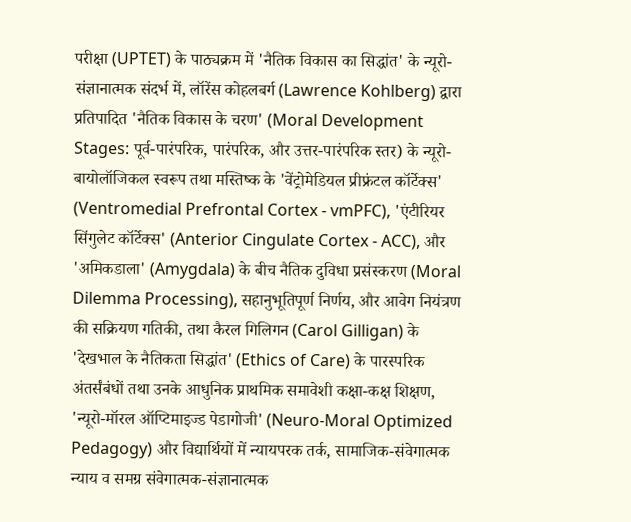परीक्षा (UPTET) के पाठ्यक्रम में 'नैतिक विकास का सिद्धांत' के न्यूरो-संज्ञानात्मक संदर्भ में, लॉरेंस कोहलबर्ग (Lawrence Kohlberg) द्वारा प्रतिपादित 'नैतिक विकास के चरण' (Moral Development Stages: पूर्व-पारंपरिक, पारंपरिक, और उत्तर-पारंपरिक स्तर) के न्यूरो-बायोलॉजिकल स्वरूप तथा मस्तिष्क के 'वेंट्रोमेडियल प्रीफ्रंटल कॉर्टेक्स' (Ventromedial Prefrontal Cortex - vmPFC), 'एंटीरियर सिंगुलेट कॉर्टेक्स' (Anterior Cingulate Cortex - ACC), और 'अमिकडाला' (Amygdala) के बीच नैतिक दुविधा प्रसंस्करण (Moral Dilemma Processing), सहानुभूतिपूर्ण निर्णय, और आवेग नियंत्रण की सक्रियण गतिकी, तथा कैरल गिलिगन (Carol Gilligan) के 'देखभाल के नैतिकता सिद्धांत' (Ethics of Care) के पारस्परिक अंतर्संबंधों तथा उनके आधुनिक प्राथमिक समावेशी कक्षा-कक्ष शिक्षण, 'न्यूरो-मॉरल ऑप्टिमाइज्ड पेडागोजी' (Neuro-Moral Optimized Pedagogy) और विद्यार्थियों में न्यायपरक तर्क, सामाजिक-संवेगात्मक न्याय व समग्र संवेगात्मक-संज्ञानात्मक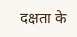दक्षता के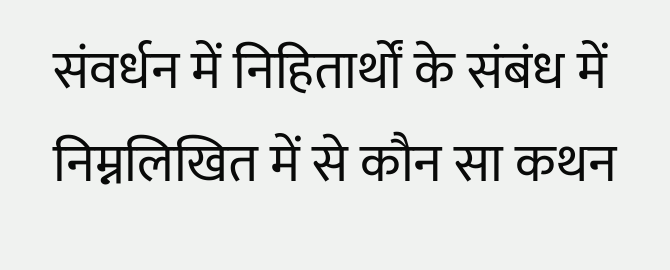संवर्धन में निहितार्थों के संबंध में निम्नलिखित में से कौन सा कथन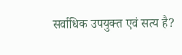सर्वाधिक उपयुक्त एवं सत्य है?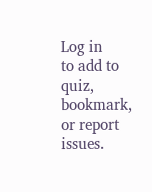Log in
to add to quiz, bookmark, or report issues.